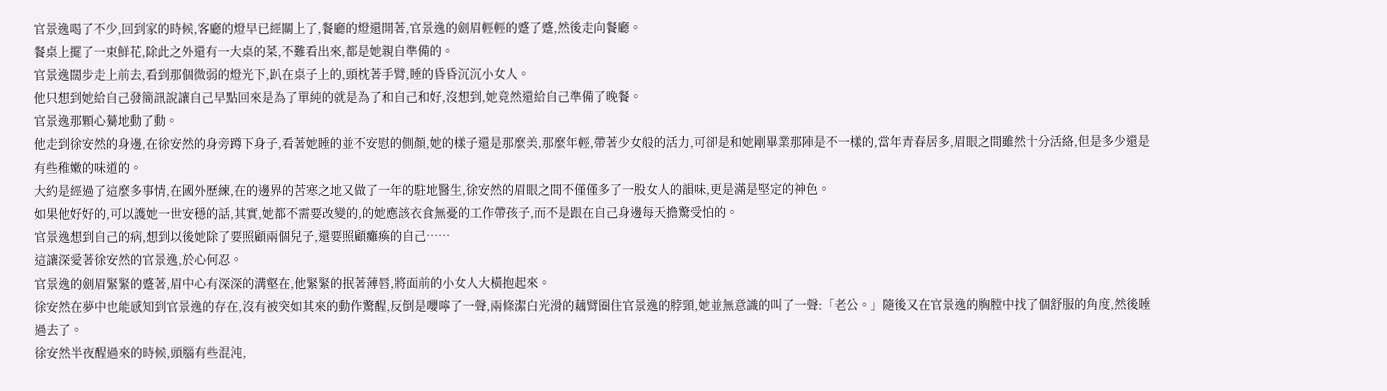官景逸喝了不少,回到家的時候,客廳的燈早已經關上了,餐廳的燈還開著,官景逸的劍眉輕輕的蹙了蹙,然後走向餐廳。
餐桌上擺了一束鮮花,除此之外還有一大桌的菜,不難看出來,都是她親自準備的。
官景逸闊步走上前去,看到那個微弱的燈光下,趴在桌子上的,頭枕著手臂,睡的昏昏沉沉小女人。
他只想到她給自己發簡訊說讓自己早點回來是為了單純的就是為了和自己和好,沒想到,她竟然還給自己準備了晚餐。
官景逸那顆心驀地動了動。
他走到徐安然的身邊,在徐安然的身旁蹲下身子,看著她睡的並不安慰的側顏,她的樣子還是那麼美,那麼年輕,帶著少女般的活力,可卻是和她剛畢業那陣是不一樣的,當年青春居多,眉眼之間雖然十分活絡,但是多少還是有些稚嫩的味道的。
大約是經過了這麼多事情,在國外歷練,在的邊界的苦寒之地又做了一年的駐地醫生,徐安然的眉眼之間不僅僅多了一股女人的韻味,更是滿是堅定的神色。
如果他好好的,可以護她一世安穩的話,其實,她都不需要改變的,的她應該衣食無憂的工作帶孩子,而不是跟在自己身邊每天擔驚受怕的。
官景逸想到自己的病,想到以後她除了要照顧兩個兒子,還要照顧癱瘓的自己……
這讓深愛著徐安然的官景逸,於心何忍。
官景逸的劍眉緊緊的蹙著,眉中心有深深的溝壑在,他緊緊的抿著薄唇,將面前的小女人大橫抱起來。
徐安然在夢中也能感知到官景逸的存在,沒有被突如其來的動作驚醒,反倒是嚶嚀了一聲,兩條潔白光滑的藕臂圈住官景逸的脖頸,她並無意識的叫了一聲:「老公。」隨後又在官景逸的胸膛中找了個舒服的角度,然後睡過去了。
徐安然半夜醒過來的時候,頭腦有些混沌,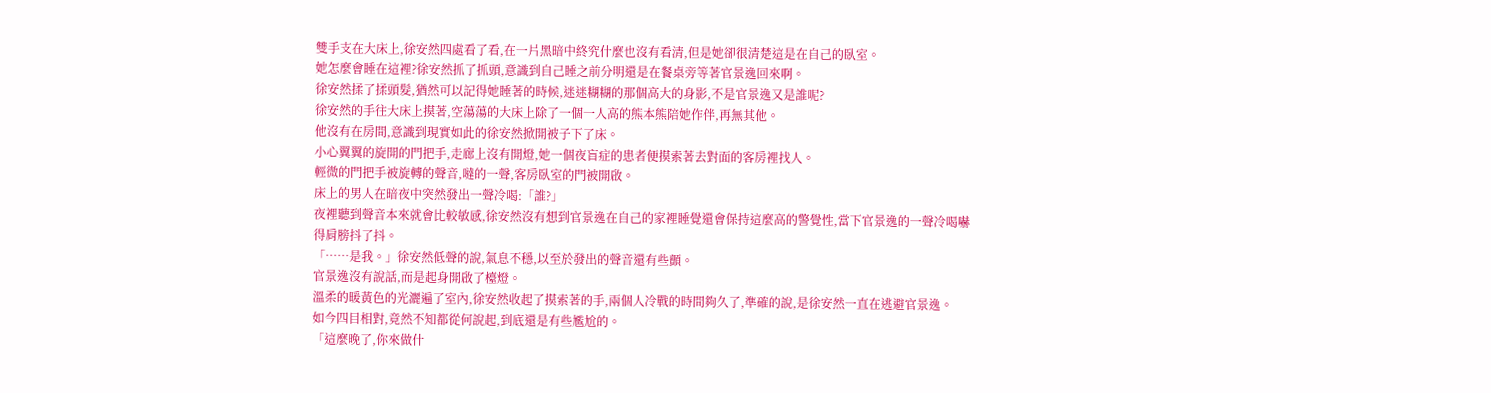雙手支在大床上,徐安然四處看了看,在一片黑暗中終究什麼也沒有看清,但是她卻很清楚這是在自己的臥室。
她怎麼會睡在這裡?徐安然抓了抓頭,意識到自己睡之前分明還是在餐桌旁等著官景逸回來啊。
徐安然揉了揉頭髮,猶然可以記得她睡著的時候,迷迷糊糊的那個高大的身影,不是官景逸又是誰呢?
徐安然的手往大床上摸著,空蕩蕩的大床上除了一個一人高的熊本熊陪她作伴,再無其他。
他沒有在房間,意識到現實如此的徐安然掀開被子下了床。
小心翼翼的旋開的門把手,走廊上沒有開燈,她一個夜盲症的患者便摸索著去對面的客房裡找人。
輕微的門把手被旋轉的聲音,噠的一聲,客房臥室的門被開啟。
床上的男人在暗夜中突然發出一聲冷喝:「誰?」
夜裡聽到聲音本來就會比較敏感,徐安然沒有想到官景逸在自己的家裡睡覺還會保持這麼高的警覺性,當下官景逸的一聲冷喝嚇得肩膀抖了抖。
「……是我。」徐安然低聲的說,氣息不穩,以至於發出的聲音還有些顫。
官景逸沒有說話,而是起身開啟了檯燈。
溫柔的暖黃色的光灑遍了室內,徐安然收起了摸索著的手,兩個人冷戰的時間夠久了,準確的說,是徐安然一直在逃避官景逸。
如今四目相對,竟然不知都從何說起,到底還是有些尷尬的。
「這麼晚了,你來做什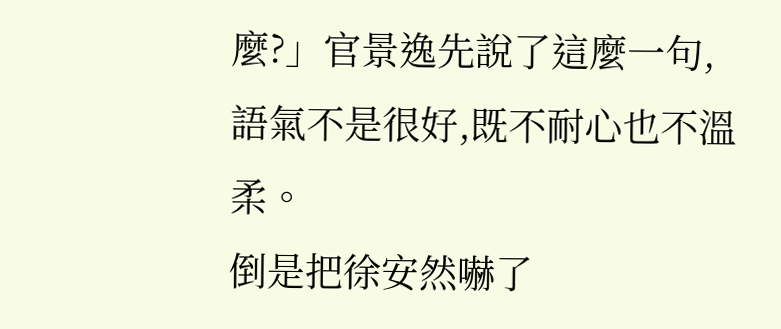麼?」官景逸先說了這麼一句,語氣不是很好,既不耐心也不溫柔。
倒是把徐安然嚇了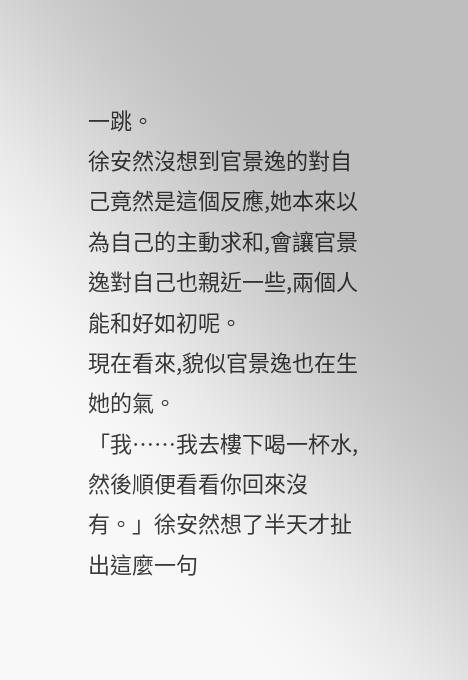一跳。
徐安然沒想到官景逸的對自己竟然是這個反應,她本來以為自己的主動求和,會讓官景逸對自己也親近一些,兩個人能和好如初呢。
現在看來,貌似官景逸也在生她的氣。
「我……我去樓下喝一杯水,然後順便看看你回來沒有。」徐安然想了半天才扯出這麼一句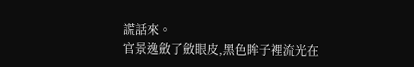謊話來。
官景逸斂了斂眼皮,黑色眸子裡流光在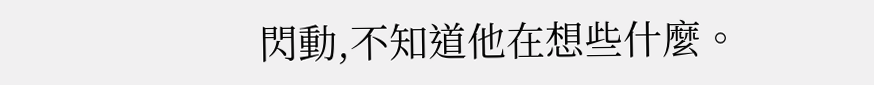閃動,不知道他在想些什麼。